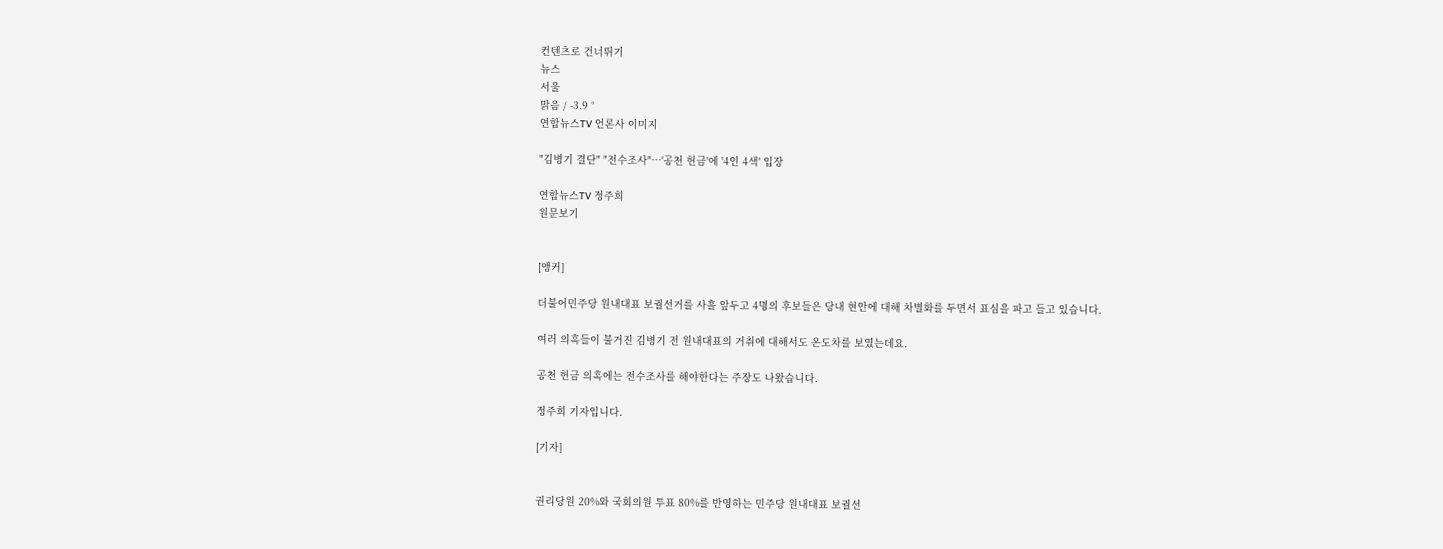컨텐츠로 건너뛰기
뉴스
서울
맑음 / -3.9 °
연합뉴스TV 언론사 이미지

"김병기 결단" "전수조사"…'공천 헌금'에 '4인 4색' 입장

연합뉴스TV 정주희
원문보기


[앵커]

더불어민주당 원내대표 보궐선거를 사흘 앞두고 4명의 후보들은 당내 현안에 대해 차별화를 두면서 표심을 파고 들고 있습니다.

여러 의혹들이 불거진 김병기 전 원내대표의 거취에 대해서도 온도차를 보였는데요.

공천 헌금 의혹에는 전수조사를 해야한다는 주장도 나왔습니다.

정주희 기자입니다.

[기자]


권리당원 20%와 국회의원 투표 80%를 반영하는 민주당 원내대표 보궐선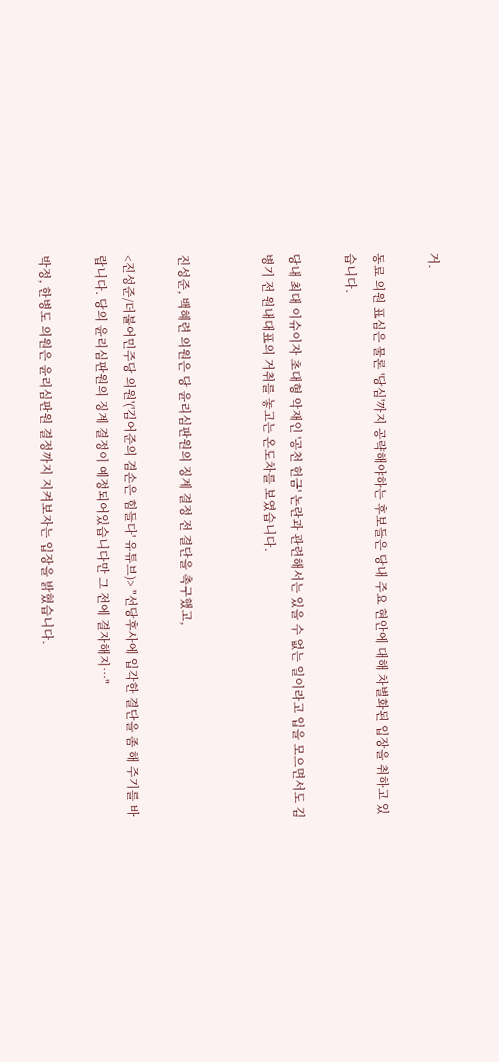거.

동료 의원 표심은 물론 '당심'까지 공략해야하는 후보들은 당내 주요 현안에 대해 차별화된 입장을 취하고 있습니다.

당내 최대 이슈이자 초대형 악재인 '공천 헌금' 논란과 관련해서는 있을 수 없는 일이라고 입을 모으면서도 김병기 전 원내대표의 거취를 놓고는 온도차를 보였습니다.


진성준, 백혜련 의원은 당 윤리심판원의 징계 결정 전 결단을 촉구했고,

<진성준/더불어민주당 의원'('김어준의 겸손은 힘들다' 유튜브)> "선당후사에 입각한 결단을 좀 해 주기를 바랍니다. 당의 윤리심판원의 징계 결정이 예정되어있습니다만 그 전에 결자해지…"

박정, 한병도 의원은 윤리심판원 결정까지 지켜보자는 입장을 밝혔습니다.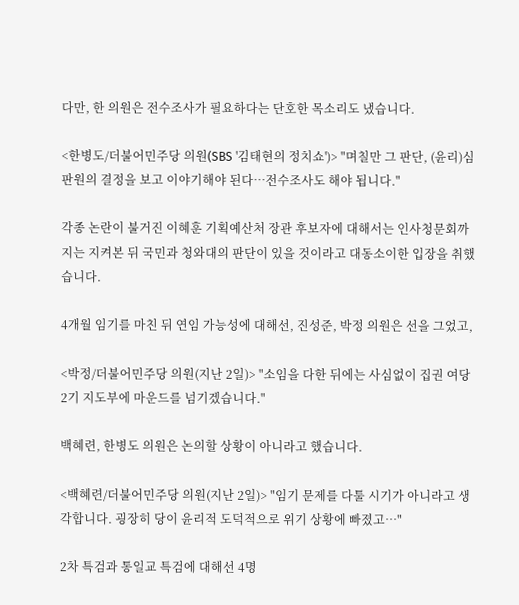다만, 한 의원은 전수조사가 필요하다는 단호한 목소리도 냈습니다.

<한병도/더불어민주당 의원(SBS '김태현의 정치쇼')> "며칠만 그 판단, (윤리)심판원의 결정을 보고 이야기해야 된다…전수조사도 해야 됩니다."

각종 논란이 불거진 이혜훈 기획예산처 장관 후보자에 대해서는 인사청문회까지는 지켜본 뒤 국민과 청와대의 판단이 있을 것이라고 대동소이한 입장을 취했습니다.

4개월 임기를 마친 뒤 연임 가능성에 대해선, 진성준, 박정 의원은 선을 그었고,

<박정/더불어민주당 의원(지난 2일)> "소임을 다한 뒤에는 사심없이 집권 여당 2기 지도부에 마운드를 넘기겠습니다."

백혜련, 한병도 의원은 논의할 상황이 아니라고 했습니다.

<백혜련/더불어민주당 의원(지난 2일)> "임기 문제를 다툴 시기가 아니라고 생각합니다. 굉장히 당이 윤리적 도덕적으로 위기 상황에 빠졌고…"

2차 특검과 통일교 특검에 대해선 4명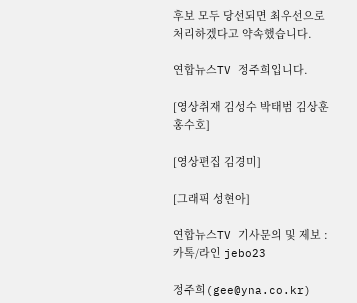후보 모두 당선되면 최우선으로 처리하겠다고 약속했습니다.

연합뉴스TV 정주희입니다.

[영상취재 김성수 박태범 김상훈 홍수호]

[영상편집 김경미]

[그래픽 성현아]

연합뉴스TV 기사문의 및 제보 : 카톡/라인 jebo23

정주희(gee@yna.co.kr)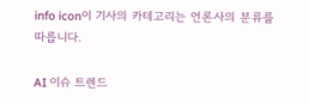info icon이 기사의 카테고리는 언론사의 분류를 따릅니다.

AI 이슈 트렌드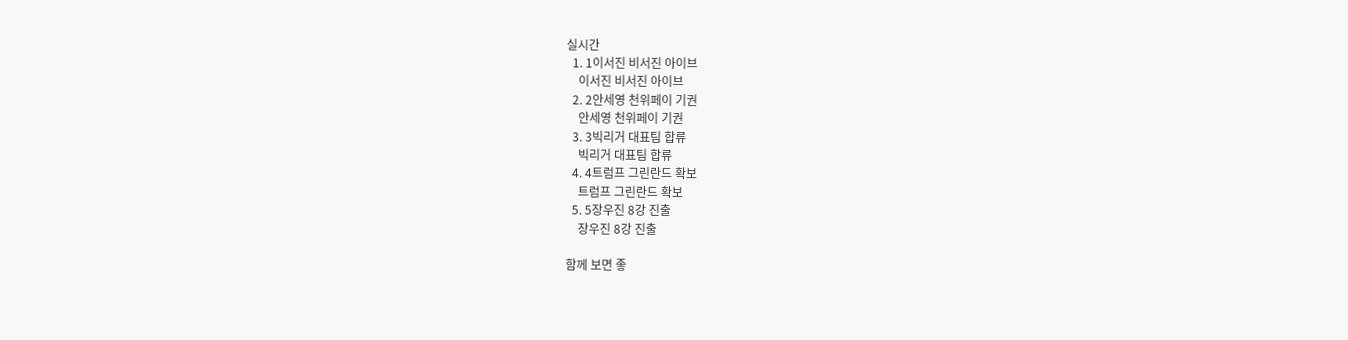실시간
  1. 1이서진 비서진 아이브
    이서진 비서진 아이브
  2. 2안세영 천위페이 기권
    안세영 천위페이 기권
  3. 3빅리거 대표팀 합류
    빅리거 대표팀 합류
  4. 4트럼프 그린란드 확보
    트럼프 그린란드 확보
  5. 5장우진 8강 진출
    장우진 8강 진출

함께 보면 좋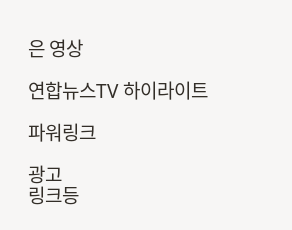은 영상

연합뉴스TV 하이라이트

파워링크

광고
링크등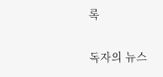록

독자의 뉴스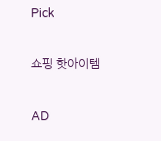Pick

쇼핑 핫아이템

AD